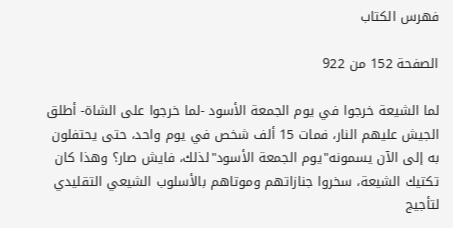فهرس الكتاب

الصفحة 152 من 922

لما الشيعة خرجوا في يوم الجمعة الأسود -لما خرجوا على الشاة- أطلق الجيش عليهم النار، فمات 15 ألف شخص في يوم واحد، حتى يحتفلون به إلى الآن يسمونه"يوم الجمعة الأسود"لذلك، فايش صار؟ وهذا كان تكتيك الشيعة، سخروا جنازاتهم وموتاهم بالأسلوب الشيعي التقليدي لتأجيج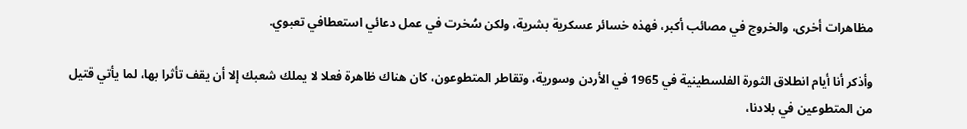مظاهرات أخرى، والخروج في مصائب أكبر، فهذه خسائر عسكرية بشرية، ولكن سُخرت في عمل دعائي استعطافي تعبوي.

وأذكر أنا أيام انطلاق الثورة الفلسطينية في 1965 في الأردن وسورية، وتقاطر المتطوعون، كان هناك ظاهرة فعلا لا يملك شعبك إلا أن يقف تأثرا بها، لما يأتي قتيل من المتطوعين في بلادنا،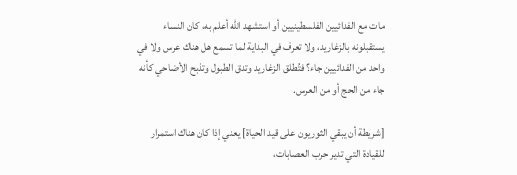مات مع الفدائيين الفلسطينيين أو استشهد الله أعلم به، كان النساء يستقبلونه بالزغاريد، ولا تعرف في البداية لما تسمع هل هناك عرس ولا في واحد من الفدائيين جاء؟ فتُطلق الزغاريد وتدق الطبول وتذبح الأضاحي كأنه جاء من الحج أو من العرس.

[شريطة أن يبقي الثوريون على قيد الحياة] يعني إذا كان هناك استمرار للقيادة التي تدير حرب العصابات،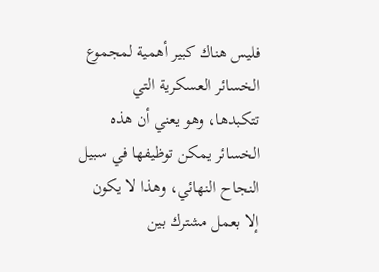فليس هناك كبير أهمية لمجموع الخسائر العسكرية التي تتكبدها، وهو يعني أن هذه الخسائر يمكن توظيفها في سبيل النجاح النهائي، وهذا لا يكون إلا بعمل مشترك بين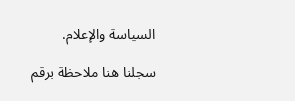السياسة والإعلام.

سجلنا هنا ملاحظة برقم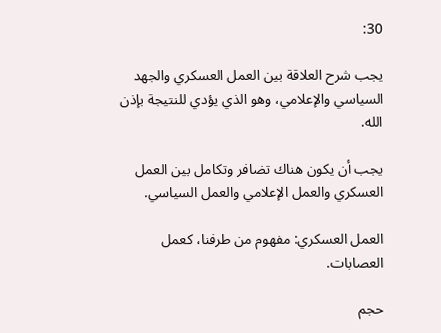30:

يجب شرح العلاقة بين العمل العسكري والجهد السياسي والإعلامي، وهو الذي يؤدي للنتيجة بإذن الله.

يجب أن يكون هناك تضافر وتكامل بين العمل العسكري والعمل الإعلامي والعمل السياسي.

العمل العسكري: مفهوم من طرفنا، كعمل العصابات.

حجم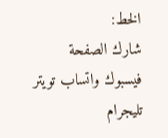الخط:
شارك الصفحة
فيسبوك واتساب تويتر تليجرام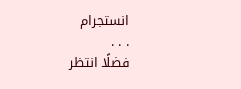انستجرام
. . .
فضلًا انتظر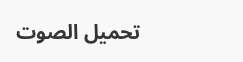تحميل الصوت